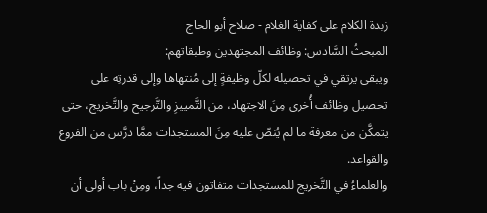زبدة الكلام على كفاية الغلام - صلاح أبو الحاج
المبحثُ السَّادس: وظائف المجتهدين وطبقاتهم:
ويبقى يرتقي في تحصيله لكلّ وظيفةٍ إلى مُنتهاها وإلى قدرتِه على تحصيل وظائف أُخرى مِنَ الاجتهاد، من التَّمييزِ والتَّرجيح والتَّخريج، حتى يتمكَّن من معرفة ما لم يُنصّ عليه مِنَ المستجدات ممَّا درَّس من الفروع والقواعد.
والعلماءُ في التَّخريج للمستجدات متفاتون فيه جداً، ومِنْ باب أولى أن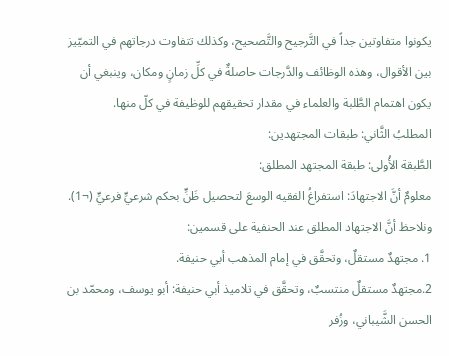يكونوا متفاوتين جداً في التَّرجيح والتَّصحيح، وكذلك تتفاوت درجاتهم في التميّيز بين الأقوال، وهذه الوظائف والدَّرجات حاصلةٌ في كلِّ زمانٍ ومكان، وينبغي أن يكون اهتمام الطَّلبة والعلماء في مقدار تحقيقهم للوظيفة في كلّ منها.
المطلبُ الثَّاني: طبقات المجتهدين:
الطَّبقة الأُولى: طبقة المجتهد المطلق:
معلومٌ أنَّ الاجتهادَ: استفراغُ الفقيه الوسعَ لتحصيل ظَنٍّ بحكم شرعيٍّ فرعيٍّ (¬1).
ونلاحظ أنَّ الاجتهاد المطلق عند الحنفية على قسمين:
1. مجتهدٌ مستقلٌ، وتحقَّق في إمام المذهب أبي حنيفة.
2.مجتهدٌ مستقلٌ منتسبٌ، وتحقَّق في تلاميذ أبي حنيفة: أبو يوسف، ومحمّد بن الحسن الشَّيباني، وزُفر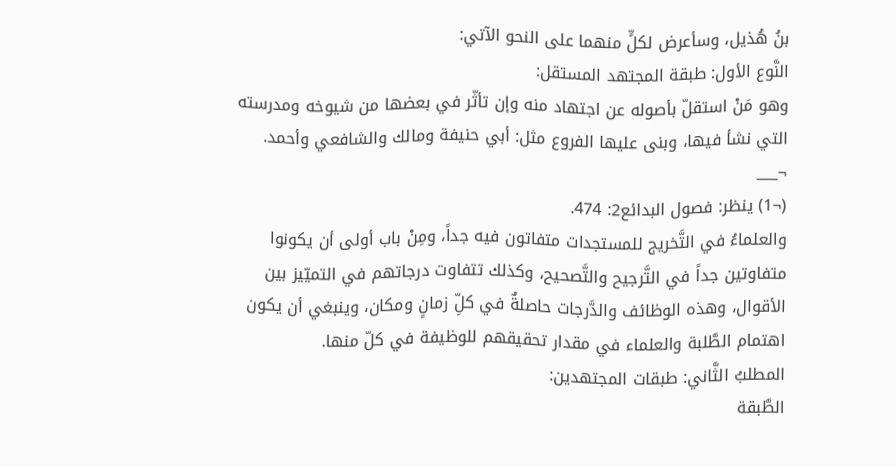بنُ هُذيل، وسأعرض لكلٍّ منهما على النحو الآتي:
النَّوع الأول: طبقة المجتهد المستقل:
وهو مَنْ استقلّ بأصوله عن اجتهاد منه وإن تأثّر في بعضها من شيوخه ومدرسته التي نشأ فيها، وبنى عليها الفروع مثل: أبي حنيفة ومالك والشافعي وأحمد.
¬___
(¬1) ينظر: فصول البدائع2: 474.
والعلماءُ في التَّخريج للمستجدات متفاتون فيه جداً، ومِنْ باب أولى أن يكونوا متفاوتين جداً في التَّرجيح والتَّصحيح، وكذلك تتفاوت درجاتهم في التميّيز بين الأقوال، وهذه الوظائف والدَّرجات حاصلةٌ في كلِّ زمانٍ ومكان، وينبغي أن يكون اهتمام الطَّلبة والعلماء في مقدار تحقيقهم للوظيفة في كلّ منها.
المطلبُ الثَّاني: طبقات المجتهدين:
الطَّبقة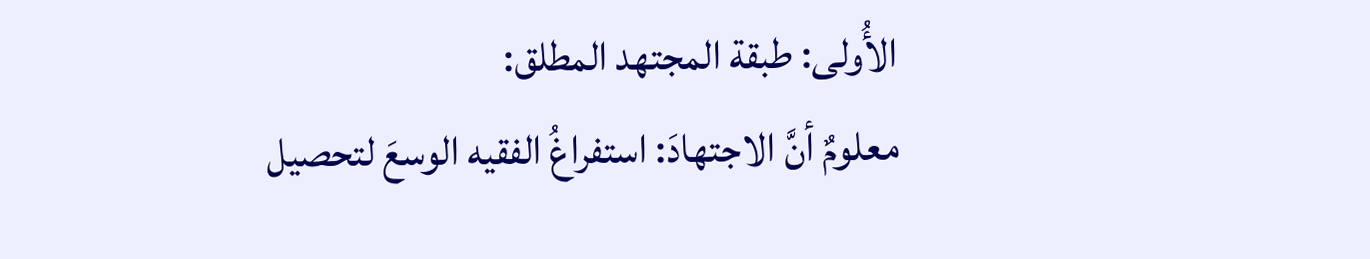الأُولى: طبقة المجتهد المطلق:
معلومٌ أنَّ الاجتهادَ: استفراغُ الفقيه الوسعَ لتحصيل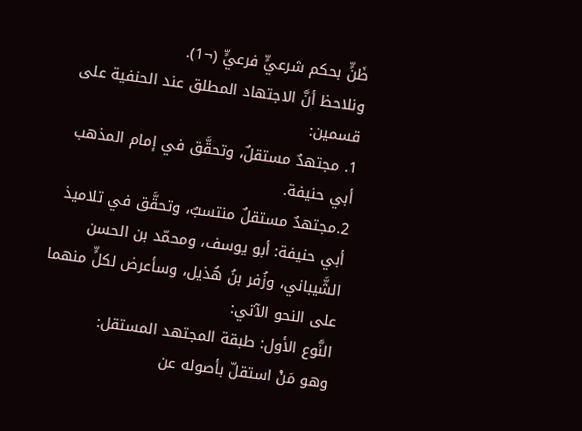ظَنٍّ بحكم شرعيٍّ فرعيٍّ (¬1).
ونلاحظ أنَّ الاجتهاد المطلق عند الحنفية على قسمين:
1. مجتهدٌ مستقلٌ، وتحقَّق في إمام المذهب أبي حنيفة.
2.مجتهدٌ مستقلٌ منتسبٌ، وتحقَّق في تلاميذ أبي حنيفة: أبو يوسف، ومحمّد بن الحسن الشَّيباني، وزُفر بنُ هُذيل، وسأعرض لكلٍّ منهما على النحو الآتي:
النَّوع الأول: طبقة المجتهد المستقل:
وهو مَنْ استقلّ بأصوله عن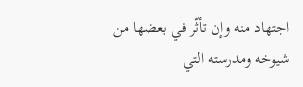اجتهاد منه وإن تأثّر في بعضها من شيوخه ومدرسته التي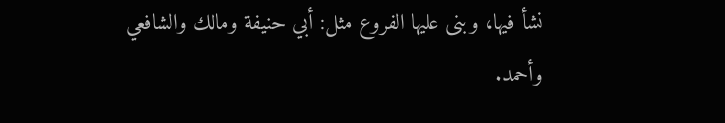نشأ فيها، وبنى عليها الفروع مثل: أبي حنيفة ومالك والشافعي وأحمد.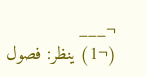¬___
(¬1) ينظر: فصول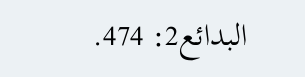البدائع2: 474.